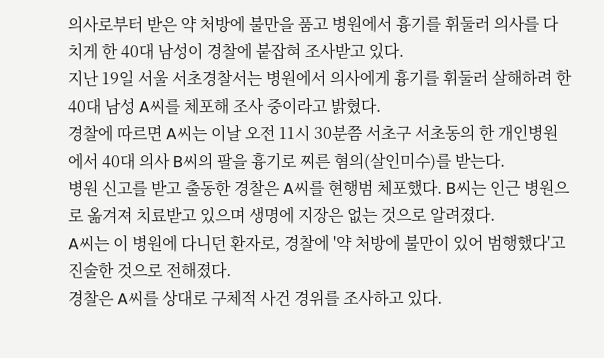의사로부터 받은 약 처방에 불만을 품고 병원에서 흉기를 휘둘러 의사를 다치게 한 40대 남성이 경찰에 붙잡혀 조사받고 있다.
지난 19일 서울 서초경찰서는 병원에서 의사에게 흉기를 휘둘러 살해하려 한 40대 남성 A씨를 체포해 조사 중이라고 밝혔다.
경찰에 따르면 A씨는 이날 오전 11시 30분쯤 서초구 서초동의 한 개인병원에서 40대 의사 B씨의 팔을 흉기로 찌른 혐의(살인미수)를 받는다.
병원 신고를 받고 출동한 경찰은 A씨를 현행범 체포했다. B씨는 인근 병원으로 옮겨져 치료받고 있으며 생명에 지장은 없는 것으로 알려졌다.
A씨는 이 병원에 다니던 환자로, 경찰에 '약 처방에 불만이 있어 범행했다'고 진술한 것으로 전해졌다.
경찰은 A씨를 상대로 구체적 사건 경위를 조사하고 있다.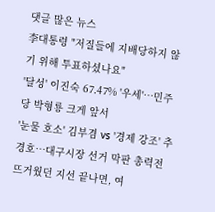댓글 많은 뉴스
李대통령 "저질들에 지배당하지 않기 위해 투표하셨나요"
'달성' 이진숙 67.47% '우세'…민주당 박형룡 크게 앞서
'눈물 호소' 김부겸 vs '경제 강조' 추경호…대구시장 선거 막판 총력전
뜨거웠던 지선 끝나면, 여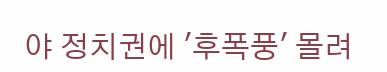야 정치권에 '후폭풍' 몰려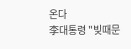온다
李대통령 "빚때문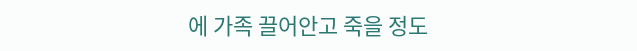에 가족 끌어안고 죽을 정도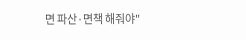면 파산·면책 해줘야"